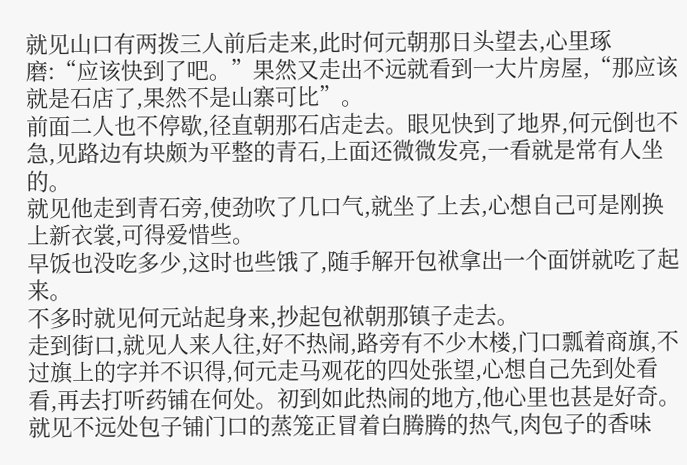就见山口有两拨三人前后走来,此时何元朝那日头望去,心里琢磨:“应该快到了吧。”果然又走出不远就看到一大片房屋,“那应该就是石店了,果然不是山寨可比”。
前面二人也不停歇,径直朝那石店走去。眼见快到了地界,何元倒也不急,见路边有块颇为平整的青石,上面还微微发亮,一看就是常有人坐的。
就见他走到青石旁,使劲吹了几口气,就坐了上去,心想自己可是刚换上新衣裳,可得爱惜些。
早饭也没吃多少,这时也些饿了,随手解开包袱拿出一个面饼就吃了起来。
不多时就见何元站起身来,抄起包袱朝那镇子走去。
走到街口,就见人来人往,好不热闹,路旁有不少木楼,门口瓢着商旗,不过旗上的字并不识得,何元走马观花的四处张望,心想自己先到处看看,再去打听药铺在何处。初到如此热闹的地方,他心里也甚是好奇。
就见不远处包子铺门口的蒸笼正冒着白腾腾的热气,肉包子的香味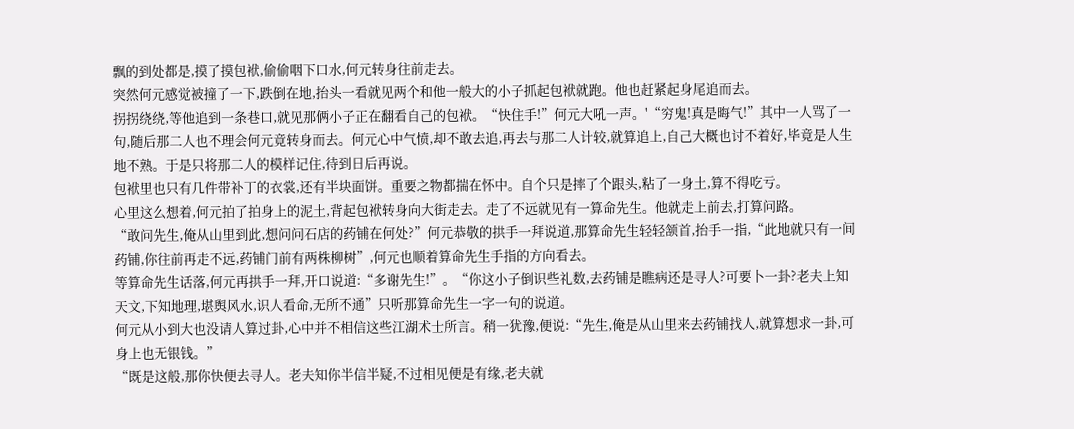飘的到处都是,摸了摸包袱,偷偷咽下口水,何元转身往前走去。
突然何元感觉被撞了一下,跌倒在地,抬头一看就见两个和他一般大的小子抓起包袱就跑。他也赶紧起身尾追而去。
拐拐绕绕,等他追到一条巷口,就见那俩小子正在翻看自己的包袱。“快住手!”何元大吼一声。'“穷鬼!真是晦气!”其中一人骂了一句,随后那二人也不理会何元竟转身而去。何元心中气愤,却不敢去追,再去与那二人计较,就算追上,自己大概也讨不着好,毕竟是人生地不熟。于是只将那二人的模样记住,待到日后再说。
包袱里也只有几件带补丁的衣裳,还有半块面饼。重要之物都揣在怀中。自个只是摔了个跟头,粘了一身土,算不得吃亏。
心里这么想着,何元拍了拍身上的泥土,背起包袱转身向大街走去。走了不远就见有一算命先生。他就走上前去,打算问路。
“敢问先生,俺从山里到此,想问问石店的药铺在何处?”何元恭敬的拱手一拜说道,那算命先生轻轻颔首,抬手一指,“此地就只有一间药铺,你往前再走不远,药铺门前有两株柳树”,何元也顺着算命先生手指的方向看去。
等算命先生话落,何元再拱手一拜,开口说道:“多谢先生!”。“你这小子倒识些礼数,去药铺是瞧病还是寻人?可要卜一卦?老夫上知天文,下知地理,堪舆风水,识人看命,无所不通”只听那算命先生一字一句的说道。
何元从小到大也没请人算过卦,心中并不相信这些江湖术士所言。稍一犹豫,便说:“先生,俺是从山里来去药铺找人,就算想求一卦,可身上也无银钱。”
“既是这般,那你快便去寻人。老夫知你半信半疑,不过相见便是有缘,老夫就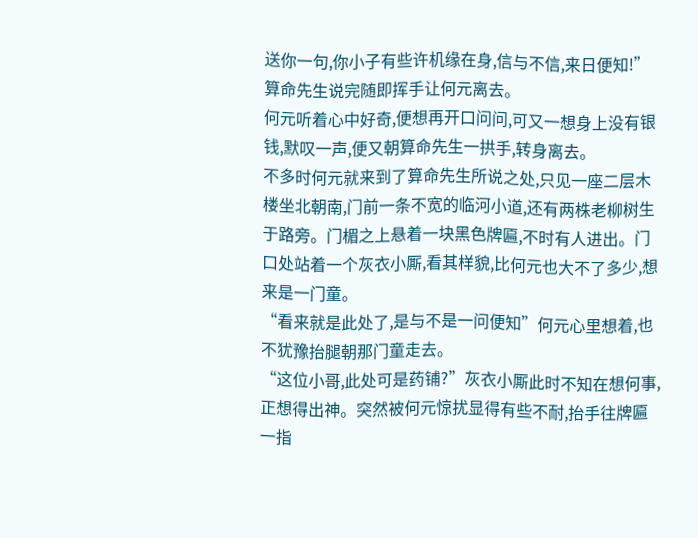送你一句,你小子有些许机缘在身,信与不信,来日便知!”算命先生说完随即挥手让何元离去。
何元听着心中好奇,便想再开口问问,可又一想身上没有银钱,默叹一声,便又朝算命先生一拱手,转身离去。
不多时何元就来到了算命先生所说之处,只见一座二层木楼坐北朝南,门前一条不宽的临河小道,还有两株老柳树生于路旁。门楣之上悬着一块黑色牌匾,不时有人进出。门口处站着一个灰衣小厮,看其样貌,比何元也大不了多少,想来是一门童。
“看来就是此处了,是与不是一问便知”何元心里想着,也不犹豫抬腿朝那门童走去。
“这位小哥,此处可是药铺?”灰衣小厮此时不知在想何事,正想得出神。突然被何元惊扰显得有些不耐,抬手往牌匾一指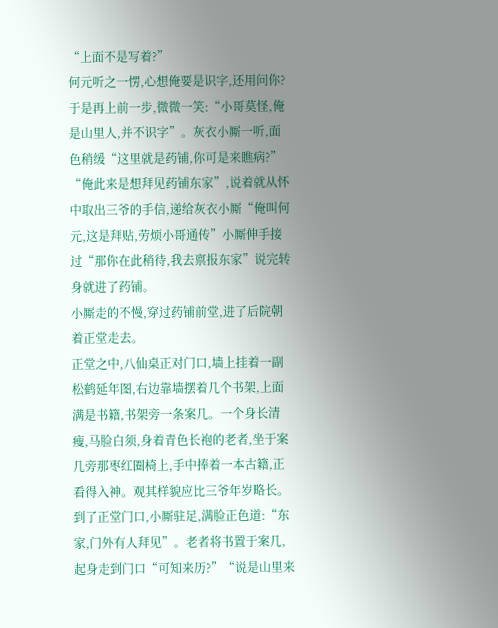“上面不是写着?”
何元听之一愣,心想俺要是识字,还用问你?于是再上前一步,微微一笑:“小哥莫怪,俺是山里人,并不识字”。灰衣小厮一听,面色稍缓“这里就是药铺,你可是来瞧病?”
“俺此来是想拜见药铺东家”,说着就从怀中取出三爷的手信,递给灰衣小厮“俺叫何元,这是拜贴,劳烦小哥通传”小厮伸手接过“那你在此稍待,我去禀报东家”说完转身就进了药铺。
小厮走的不慢,穿过药铺前堂,进了后院朝着正堂走去。
正堂之中,八仙桌正对门口,墙上挂着一副松鹤延年图,右边靠墙摆着几个书架,上面满是书籍,书架旁一条案几。一个身长清瘦,马脸白须,身着青色长袍的老者,坐于案几旁那枣红圈椅上,手中捧着一本古籍,正看得入神。观其样貌应比三爷年岁略长。
到了正堂门口,小厮驻足,满脸正色道:“东家,门外有人拜见”。老者将书置于案几,起身走到门口“可知来历?”“说是山里来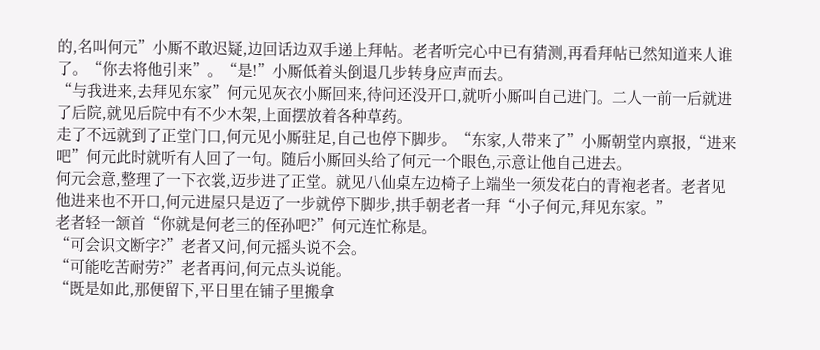的,名叫何元”小厮不敢迟疑,边回话边双手递上拜帖。老者听完心中已有猜测,再看拜帖已然知道来人谁了。“你去将他引来”。“是!”小厮低着头倒退几步转身应声而去。
“与我进来,去拜见东家”何元见灰衣小厮回来,待问还没开口,就听小厮叫自己进门。二人一前一后就进了后院,就见后院中有不少木架,上面摆放着各种草药。
走了不远就到了正堂门口,何元见小厮驻足,自己也停下脚步。“东家,人带来了”小厮朝堂内禀报,“进来吧”何元此时就听有人回了一句。随后小厮回头给了何元一个眼色,示意让他自己进去。
何元会意,整理了一下衣裳,迈步进了正堂。就见八仙桌左边椅子上端坐一须发花白的青袍老者。老者见他进来也不开口,何元进屋只是迈了一步就停下脚步,拱手朝老者一拜“小子何元,拜见东家。”
老者轻一颔首“你就是何老三的侄孙吧?”何元连忙称是。
“可会识文断字?”老者又问,何元摇头说不会。
“可能吃苦耐劳?”老者再问,何元点头说能。
“既是如此,那便留下,平日里在铺子里搬拿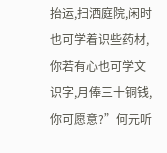抬运,扫洒庭院,闲时也可学着识些药材,你若有心也可学文识字,月俸三十铜钱,你可愿意?”何元听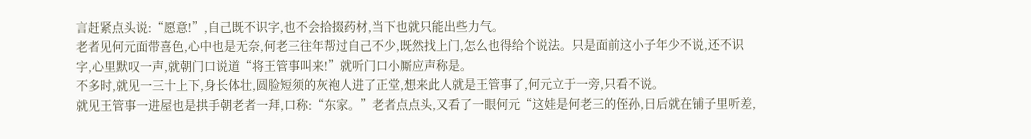言赶紧点头说:“愿意!”,自己既不识字,也不会拾掇药材,当下也就只能出些力气。
老者见何元面带喜色,心中也是无奈,何老三往年帮过自己不少,既然找上门,怎么也得给个说法。只是面前这小子年少不说,还不识字,心里默叹一声,就朝门口说道“将王管事叫来!”就听门口小厮应声称是。
不多时,就见一三十上下,身长体壮,圆脸短须的灰袍人进了正堂,想来此人就是王管事了,何元立于一旁,只看不说。
就见王管事一进屋也是拱手朝老者一拜,口称:“东家。”老者点点头,又看了一眼何元“这娃是何老三的侄孙,日后就在铺子里听差,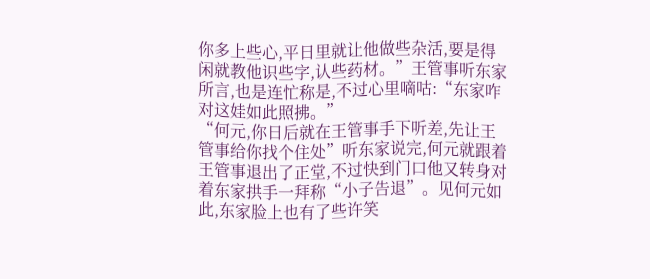你多上些心,平日里就让他做些杂活,要是得闲就教他识些字,认些药材。”王管事听东家所言,也是连忙称是,不过心里嘀咕:“东家咋对这娃如此照拂。”
“何元,你日后就在王管事手下听差,先让王管事给你找个住处”听东家说完,何元就跟着王管事退出了正堂,不过快到门口他又转身对着东家拱手一拜称“小子告退”。见何元如此,东家脸上也有了些许笑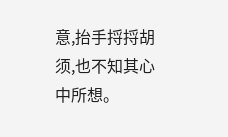意,抬手捋捋胡须,也不知其心中所想。